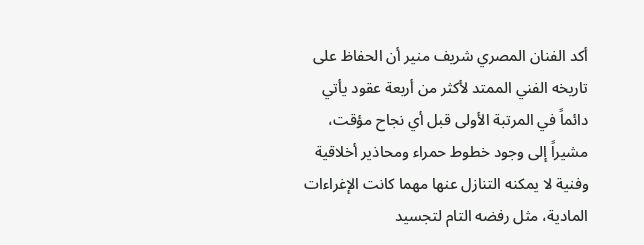أكد الفنان المصري شريف منير أن الحفاظ على تاريخه الفني الممتد لأكثر من أربعة عقود يأتي دائماً في المرتبة الأولى قبل أي نجاح مؤقت، مشيراً إلى وجود خطوط حمراء ومحاذير أخلاقية وفنية لا يمكنه التنازل عنها مهما كانت الإغراءات المادية، مثل رفضه التام لتجسيد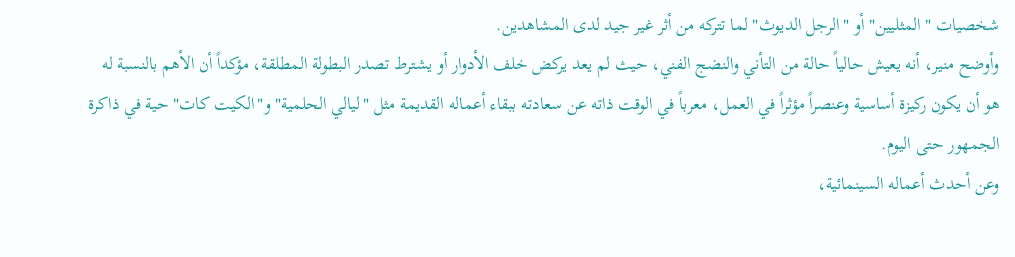شخصيات "المثليين" أو "الرجل الديوث" لما تتركه من أثر غير جيد لدى المشاهدين.
وأوضح منير، أنه يعيش حالياً حالة من التأني والنضج الفني، حيث لم يعد يركض خلف الأدوار أو يشترط تصدر البطولة المطلقة، مؤكداً أن الأهم بالنسبة له هو أن يكون ركيزة أساسية وعنصراً مؤثراً في العمل، معرباً في الوقت ذاته عن سعادته ببقاء أعماله القديمة مثل "ليالي الحلمية" و"الكيت كات" حية في ذاكرة الجمهور حتى اليوم.
وعن أحدث أعماله السينمائية،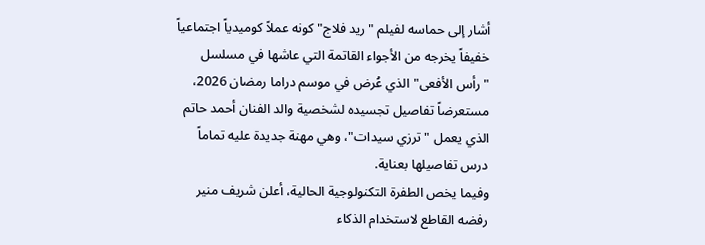أشار إلى حماسه لفيلم "ريد فلاج" كونه عملاً كوميدياً اجتماعياً خفيفاً يخرجه من الأجواء القاتمة التي عاشها في مسلسل "رأس الأفعى" الذي عُرض في موسم دراما رمضان 2026، مستعرضاً تفاصيل تجسيده لشخصية والد الفنان أحمد حاتم الذي يعمل "ترزي سيدات"، وهي مهنة جديدة عليه تماماً درس تفاصيلها بعناية.
وفيما يخص الطفرة التكنولوجية الحالية، أعلن شريف منير رفضه القاطع لاستخدام الذكاء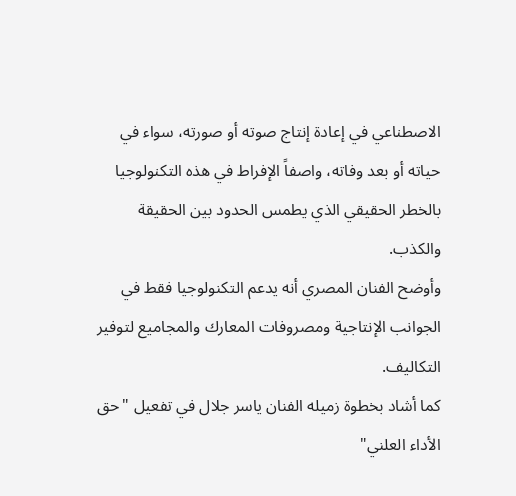الاصطناعي في إعادة إنتاج صوته أو صورته، سواء في حياته أو بعد وفاته، واصفاً الإفراط في هذه التكنولوجيا بالخطر الحقيقي الذي يطمس الحدود بين الحقيقة والكذب.
وأوضح الفنان المصري أنه يدعم التكنولوجيا فقط في الجوانب الإنتاجية ومصروفات المعارك والمجاميع لتوفير التكاليف.
كما أشاد بخطوة زميله الفنان ياسر جلال في تفعيل "حق الأداء العلني"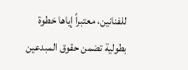للفنانين، معتبراً إياها خطوة بطولية تضمن حقوق المبدعين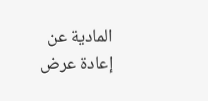المادية عن إعادة عرض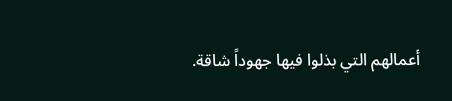أعمالهم التي بذلوا فيها جهوداً شاقة.